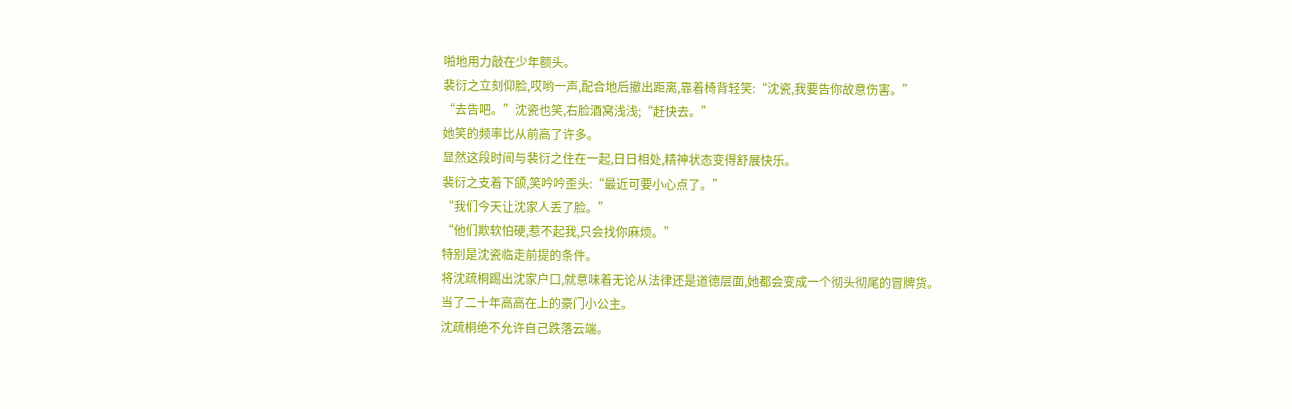啪地用力敲在少年额头。
裴衍之立刻仰脸,哎哟一声,配合地后撤出距离,靠着椅背轻笑:“沈瓷,我要告你故意伤害。”
“去告吧。”沈瓷也笑,右脸酒窝浅浅;“赶快去。”
她笑的频率比从前高了许多。
显然这段时间与裴衍之住在一起,日日相处,精神状态变得舒展快乐。
裴衍之支着下颌,笑吟吟歪头:“最近可要小心点了。”
“我们今天让沈家人丢了脸。”
“他们欺软怕硬,惹不起我,只会找你麻烦。”
特别是沈瓷临走前提的条件。
将沈疏桐踢出沈家户口,就意味着无论从法律还是道德层面,她都会变成一个彻头彻尾的冒牌货。
当了二十年高高在上的豪门小公主。
沈疏桐绝不允许自己跌落云端。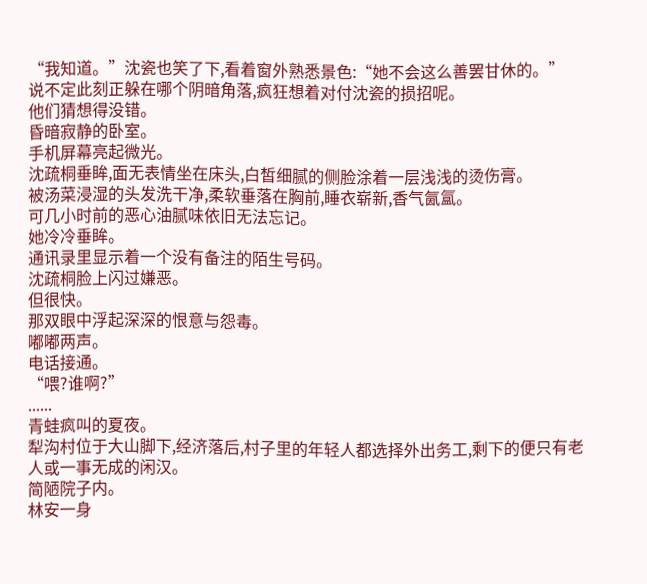“我知道。”沈瓷也笑了下,看着窗外熟悉景色:“她不会这么善罢甘休的。”
说不定此刻正躲在哪个阴暗角落,疯狂想着对付沈瓷的损招呢。
他们猜想得没错。
昏暗寂静的卧室。
手机屏幕亮起微光。
沈疏桐垂眸,面无表情坐在床头,白皙细腻的侧脸涂着一层浅浅的烫伤膏。
被汤菜浸湿的头发洗干净,柔软垂落在胸前,睡衣崭新,香气氤氲。
可几小时前的恶心油腻味依旧无法忘记。
她冷冷垂眸。
通讯录里显示着一个没有备注的陌生号码。
沈疏桐脸上闪过嫌恶。
但很快。
那双眼中浮起深深的恨意与怨毒。
嘟嘟两声。
电话接通。
“喂?谁啊?”
......
青蛙疯叫的夏夜。
犁沟村位于大山脚下,经济落后,村子里的年轻人都选择外出务工,剩下的便只有老人或一事无成的闲汉。
简陋院子内。
林安一身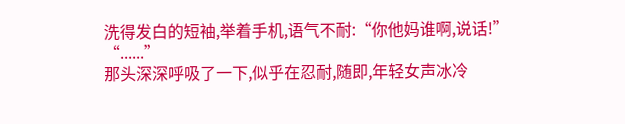洗得发白的短袖,举着手机,语气不耐:“你他妈谁啊,说话!”
“......”
那头深深呼吸了一下,似乎在忍耐,随即,年轻女声冰冷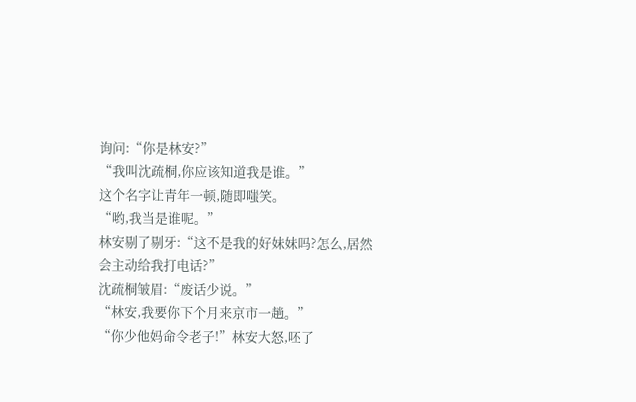询问:“你是林安?”
“我叫沈疏桐,你应该知道我是谁。”
这个名字让青年一顿,随即嗤笑。
“哟,我当是谁呢。”
林安剔了剔牙:“这不是我的好妹妹吗?怎么,居然会主动给我打电话?”
沈疏桐皱眉:“废话少说。”
“林安,我要你下个月来京市一趟。”
“你少他妈命令老子!”林安大怒,呸了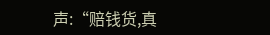声:“赔钱货,真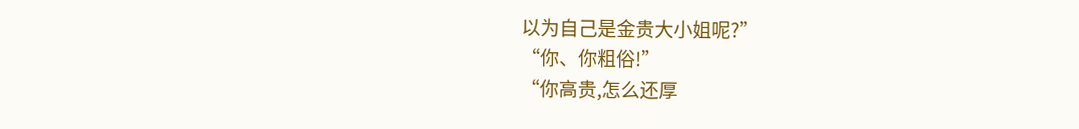以为自己是金贵大小姐呢?”
“你、你粗俗!”
“你高贵,怎么还厚